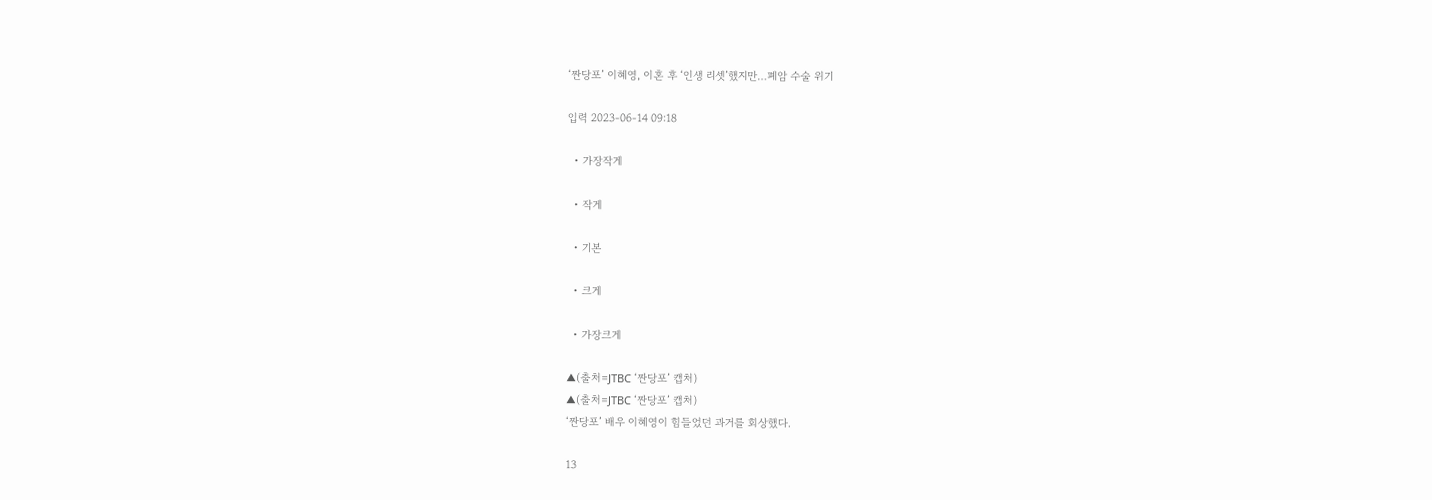‘짠당포’ 이혜영, 이혼 후 ‘인생 리셋’했지만…폐암 수술 위기

입력 2023-06-14 09:18

  • 가장작게

  • 작게

  • 기본

  • 크게

  • 가장크게

▲(출처=JTBC ‘짠당포’ 캡처)
▲(출처=JTBC ‘짠당포’ 캡처)
‘짠당포’ 배우 이혜영이 힘들었던 과거를 회상했다.

13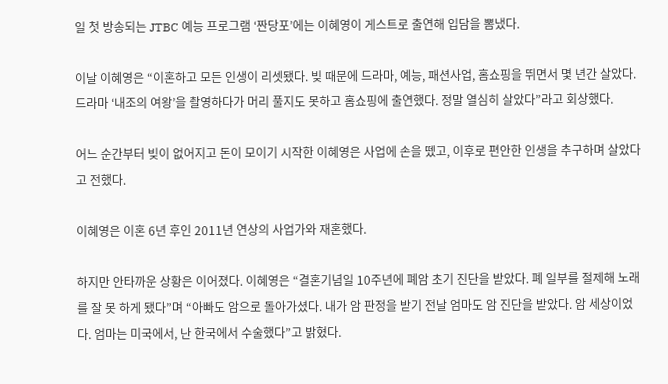일 첫 방송되는 JTBC 예능 프로그램 ‘짠당포’에는 이혜영이 게스트로 출연해 입담을 뽐냈다.

이날 이혜영은 “이혼하고 모든 인생이 리셋됐다. 빚 때문에 드라마, 예능, 패션사업, 홈쇼핑을 뛰면서 몇 년간 살았다. 드라마 ‘내조의 여왕’을 촬영하다가 머리 풀지도 못하고 홈쇼핑에 출연했다. 정말 열심히 살았다”라고 회상했다.

어느 순간부터 빚이 없어지고 돈이 모이기 시작한 이혜영은 사업에 손을 뗐고, 이후로 편안한 인생을 추구하며 살았다고 전했다.

이혜영은 이혼 6년 후인 2011년 연상의 사업가와 재혼했다.

하지만 안타까운 상황은 이어졌다. 이혜영은 “결혼기념일 10주년에 폐암 초기 진단을 받았다. 폐 일부를 절제해 노래를 잘 못 하게 됐다”며 “아빠도 암으로 돌아가셨다. 내가 암 판정을 받기 전날 엄마도 암 진단을 받았다. 암 세상이었다. 엄마는 미국에서, 난 한국에서 수술했다”고 밝혔다.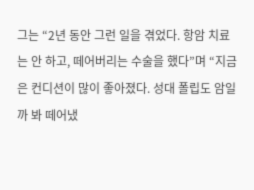그는 “2년 동안 그런 일을 겪었다. 항암 치료는 안 하고, 떼어버리는 수술을 했다”며 “지금은 컨디션이 많이 좋아졌다. 성대 폴립도 암일까 봐 떼어냈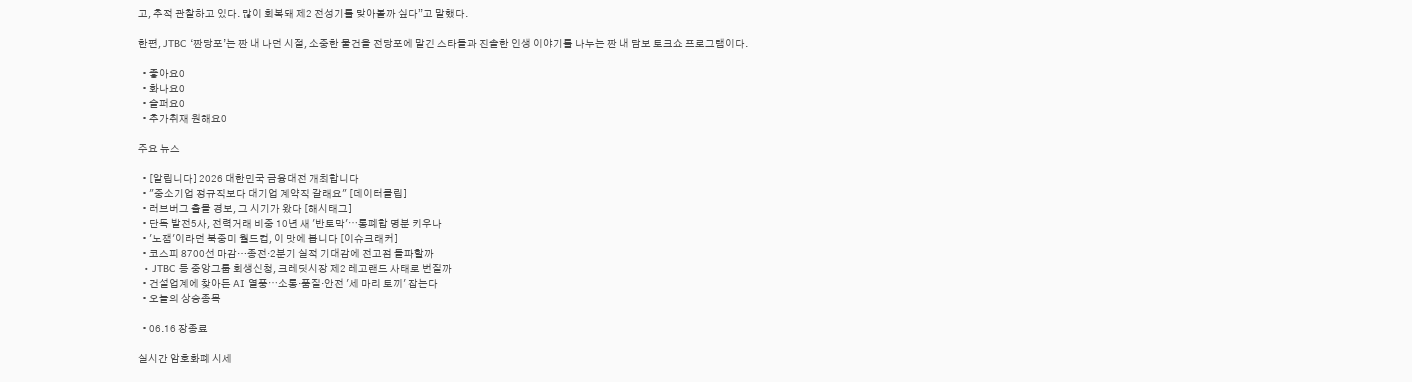고, 추적 관찰하고 있다. 많이 회복돼 제2 전성기를 맞아볼까 싶다”고 말했다.

한편, JTBC ‘짠당포’는 짠 내 나던 시절, 소중한 물건을 전당포에 맡긴 스타들과 진솔한 인생 이야기를 나누는 짠 내 담보 토크쇼 프로그램이다.

  • 좋아요0
  • 화나요0
  • 슬퍼요0
  • 추가취재 원해요0

주요 뉴스

  • [알립니다] 2026 대한민국 금융대전 개최합니다
  • "중소기업 정규직보다 대기업 계약직 갈래요" [데이터클립]
  • 러브버그 출몰 경보, 그 시기가 왔다 [해시태그]
  • 단독 발전5사, 전력거래 비중 10년 새 '반토막'⋯통폐합 명분 키우나
  • '노잼'이라던 북중미 월드컵, 이 맛에 봅니다 [이슈크래커]
  • 코스피 8700선 마감…종전·2분기 실적 기대감에 전고점 돌파할까
  • JTBC 등 중앙그룹 회생신청, 크레딧시장 제2 레고랜드 사태로 번질까
  • 건설업계에 찾아든 AI 열풍⋯소통·품질·안전 '세 마리 토끼' 잡는다
  • 오늘의 상승종목

  • 06.16 장종료

실시간 암호화폐 시세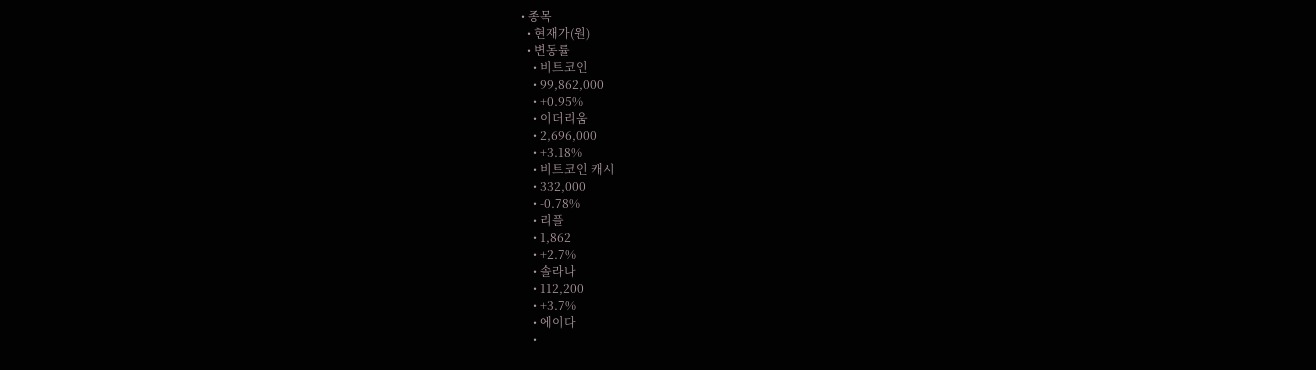• 종목
  • 현재가(원)
  • 변동률
    • 비트코인
    • 99,862,000
    • +0.95%
    • 이더리움
    • 2,696,000
    • +3.18%
    • 비트코인 캐시
    • 332,000
    • -0.78%
    • 리플
    • 1,862
    • +2.7%
    • 솔라나
    • 112,200
    • +3.7%
    • 에이다
    •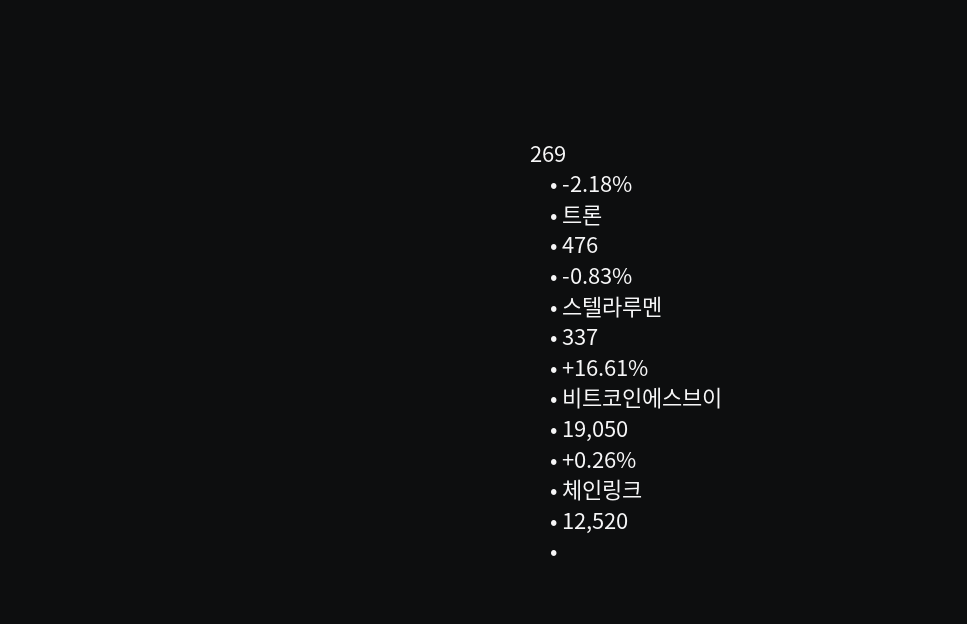269
    • -2.18%
    • 트론
    • 476
    • -0.83%
    • 스텔라루멘
    • 337
    • +16.61%
    • 비트코인에스브이
    • 19,050
    • +0.26%
    • 체인링크
    • 12,520
    •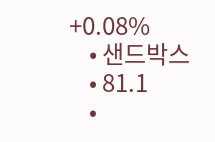+0.08%
    • 샌드박스
    • 81.1
    •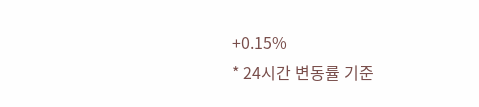+0.15%
* 24시간 변동률 기준